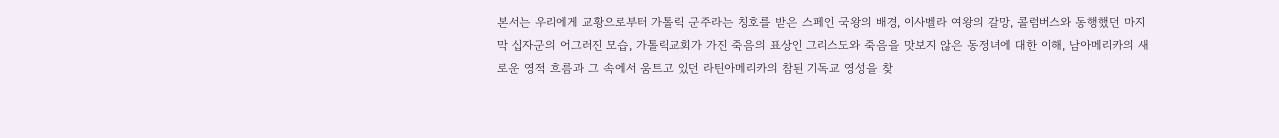본서는 우리에게 교황으로부터 가톨릭 군주라는 칭호를 받은 스페인 국왕의 배경, 이사벨라 여왕의 갈망, 콜럼버스와 동행했던 마지막 십자군의 어그러진 모습, 가톨릭교회가 가진 죽음의 표상인 그리스도와 죽음을 맛보지 않은 동정녀에 대한 이해, 남아메리카의 새로운 영적 흐름과 그 속에서 움트고 있던 라틴아메리카의 참된 기독교 영성을 찾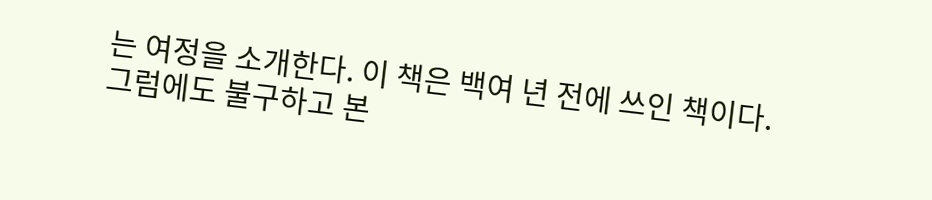는 여정을 소개한다. 이 책은 백여 년 전에 쓰인 책이다. 그럼에도 불구하고 본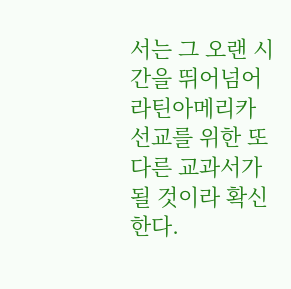서는 그 오랜 시간을 뛰어넘어 라틴아메리카 선교를 위한 또 다른 교과서가 될 것이라 확신한다.